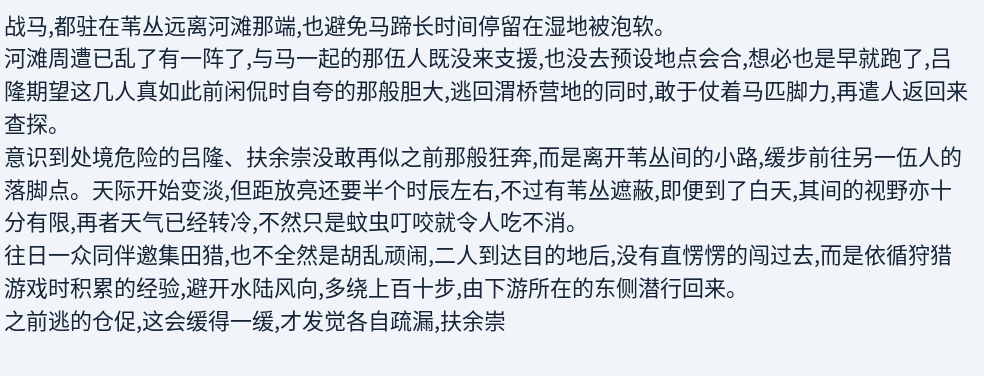战马,都驻在苇丛远离河滩那端,也避免马蹄长时间停留在湿地被泡软。
河滩周遭已乱了有一阵了,与马一起的那伍人既没来支援,也没去预设地点会合,想必也是早就跑了,吕隆期望这几人真如此前闲侃时自夸的那般胆大,逃回渭桥营地的同时,敢于仗着马匹脚力,再遣人返回来查探。
意识到处境危险的吕隆、扶余崇没敢再似之前那般狂奔,而是离开苇丛间的小路,缓步前往另一伍人的落脚点。天际开始变淡,但距放亮还要半个时辰左右,不过有苇丛遮蔽,即便到了白天,其间的视野亦十分有限,再者天气已经转冷,不然只是蚊虫叮咬就令人吃不消。
往日一众同伴邀集田猎,也不全然是胡乱顽闹,二人到达目的地后,没有直愣愣的闯过去,而是依循狩猎游戏时积累的经验,避开水陆风向,多绕上百十步,由下游所在的东侧潜行回来。
之前逃的仓促,这会缓得一缓,才发觉各自疏漏,扶余崇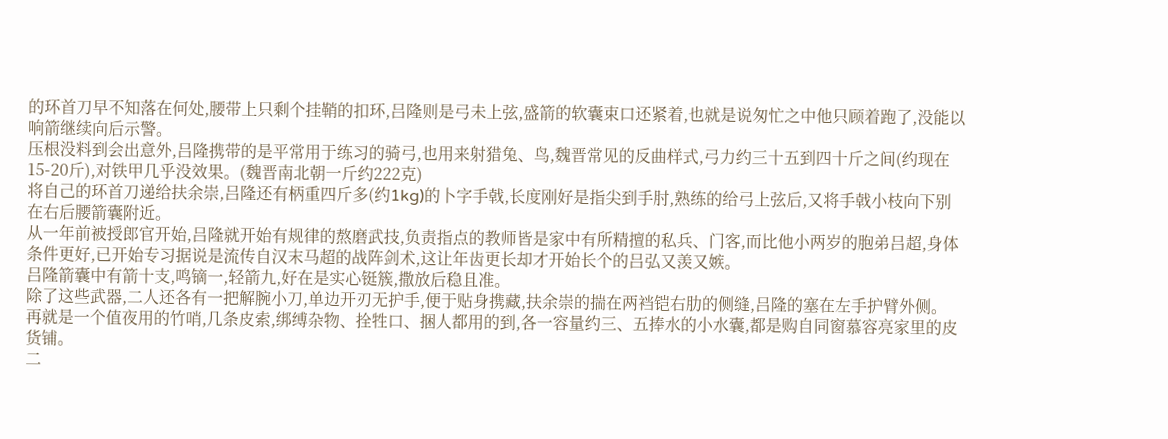的环首刀早不知落在何处,腰带上只剩个挂鞘的扣环,吕隆则是弓未上弦,盛箭的软囊束口还紧着,也就是说匆忙之中他只顾着跑了,没能以响箭继续向后示警。
压根没料到会出意外,吕隆携带的是平常用于练习的骑弓,也用来射猎兔、鸟,魏晋常见的反曲样式,弓力约三十五到四十斤之间(约现在15-20斤),对铁甲几乎没效果。(魏晋南北朝一斤约222克)
将自己的环首刀递给扶余崇,吕隆还有柄重四斤多(约1kg)的卜字手戟,长度刚好是指尖到手肘,熟练的给弓上弦后,又将手戟小枝向下别在右后腰箭囊附近。
从一年前被授郎官开始,吕隆就开始有规律的熬磨武技,负责指点的教师皆是家中有所精擅的私兵、门客,而比他小两岁的胞弟吕超,身体条件更好,已开始专习据说是流传自汉末马超的战阵剑术,这让年齿更长却才开始长个的吕弘又羡又嫉。
吕隆箭囊中有箭十支,鸣镝一,轻箭九,好在是实心铤簇,撒放后稳且准。
除了这些武器,二人还各有一把解腕小刀,单边开刃无护手,便于贴身携藏,扶余崇的揣在两裆铠右肋的侧缝,吕隆的塞在左手护臂外侧。
再就是一个值夜用的竹哨,几条皮索,绑缚杂物、拴牲口、捆人都用的到,各一容量约三、五捧水的小水囊,都是购自同窗慕容亮家里的皮货铺。
二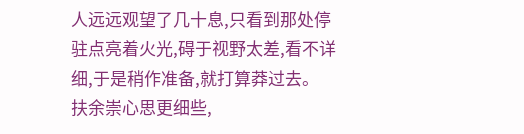人远远观望了几十息,只看到那处停驻点亮着火光,碍于视野太差,看不详细,于是稍作准备,就打算莽过去。
扶余崇心思更细些,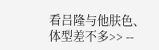看吕隆与他肤色、体型差不多>> --